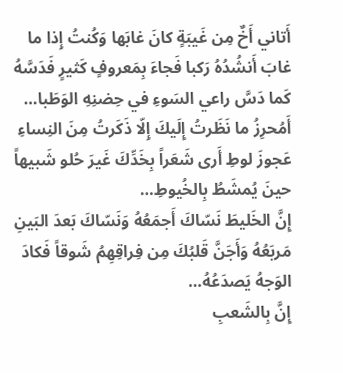أَتاني أَخٌ مِن غَيبَةٍ كانَ غابَها وَكُنتُ إِذا ما غابَ أَنشُدُهُ رَكبا فَجاءَ بِمَعروفٍ كَثيرٍ فَدَسَّهُ كَما دَسَّ راعي السَوءِ في حِضنِهِ الوَطَبا…
أَمُحرِزُ ما نَظَرتُ إِلَيكَ إِلّا ذَكَرتُ مِنَ النِساءِ عَجوزَ لوطِ أَرى شَعَراً بِخَدِّكَ غَيرَ حُلو شَبيهاً حينَ يُمشَطُ بِالخُيوطِ…
إِنَّ الخَليطَ نَسّاكَ أَجمَعُهُ وَنَسّاكَ بَعدَ البَينِ مَربَعُهُ وَأَجَنَّ قَلبُكَ مِن فِراقِهِمُ شَوقاً فَكادَ الوَجهُ يَصدَعُهُ…
إِنَّ بِالشَعبِ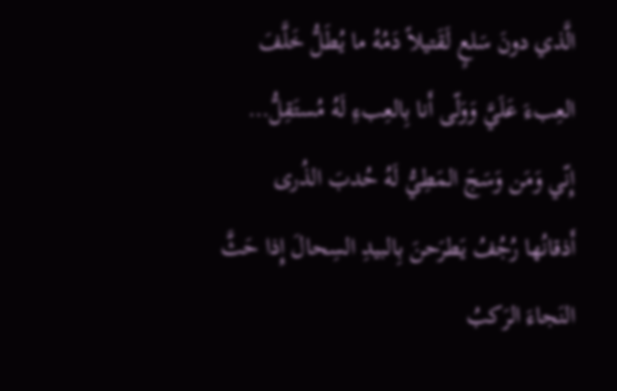الَّذي دونَ سَلعٍ لَقَتيلاً دَمُهُ ما يُطَلُّ خَلَّفَ العِبءَ عَلَيَّ وَوَلّى أَنا بِالعِبءِ لَهُ مُستَقِلُّ…
إِنّي وَمَن وَسَجَ المَطِيُّ لَهُ حُدبَ الذُرى أَذقانُها رُجُفُ يَطرَحنَ بِالبيدِ السِحالَ إِذا حَثَّ النَجاءَ الرَكبُ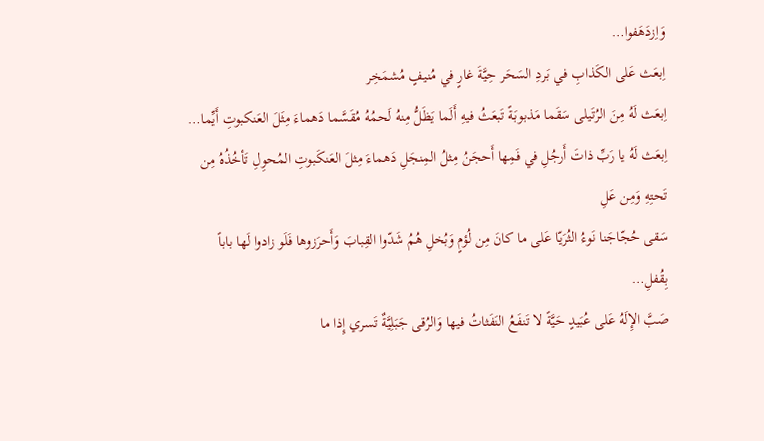وَاِزدَهَفوا…
اِبعَث عَلى الكَذابِ في بَردِ السَحَر حِيَّةَ غارٍ في مُنيفٍ مُشمَخِر
اِبعَث لَهُ مِنَ الرُتَيلى سَقَما مَذبوبَةً تَبعَثُ فيهِ أَلَما يَظَلُّ مِنهُ لَحمُهُ مُقَسَّما دَهماءَ مِثَلَ العَنكبوتِ أَيِّما…
اِبعَث لَهُ يا رَبِّ ذاتَ أَرجُلِ في فَمِها أَحجَنُ مِثلُ المِنجَلِ دَهماءَ مِثلَ العَنكَبوتِ المُحوِلِ تَأخُذُهُ مِن تَحتِهِ وَمِن عَلِ
سَقى حُجّاجَنا نَوءُ الثُرَيّا عَلى ما كانَ مِن لُؤمٍ وَبُخلِ هُمُ شَدّوا القِبابَ وَأَحرَزوها فَلَو زادوا لَها باباً بِقُفلِ…
صَبَّ الإِلَهُ عَلى عُبَيدٍ حَيَّةً لا تَنفَعُ النَفَثاتُ فيها وَالرُقى جَبَلِيَّةٌ تَسري إِذا ما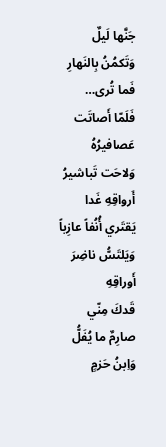جَنَّها لَيلٌ وَتَكمُنُ بِالنَهارِ فَما تُرى…
فَلَمّا أَصاتَت عَصافيرُهُ وَلاحَت تَباشيرُ أَرواقِهِ غَدا يَقتَري أُنُفاً عازِباً وَيَلتَسُّ ناضِرَ أَوراقِهِ
قَدكَ مِنّي صارِمٌ ما يُفَلُّ وَاِبنُ حَزمٍ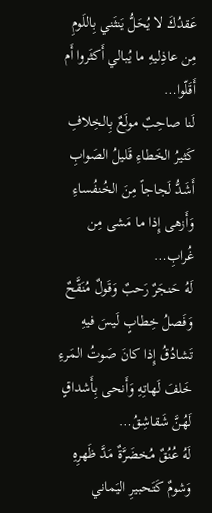عَقدُكَ لا يُحَلُّ يَنثَني بِاللَومِ مِن عاذِليهِ ما يُبالي أَكثَروا أَم أَقَلّوا…
لَنا صاحِبٌ مولَعٌ بِالخِلافِ كَثيرُ الخَطاءِ قَليلُ الصَوابِ أَشَدُّ لَجاجاً مِنَ الخُنفُساءِ وَأَزهى إِذا ما مَشى مِن غُرابِ…
لَهُ حَنجَرٌ رَحبٌ وَقَولٌ مُنَقَّحٌ وَفَصلُ خِطابٍ لَيسَ فيهِ تَشادُقُ إِذا كانَ صَوتُ المَرءِ خَلفَ لَهاتِهِ وَأَنحى بِأَشداقٍ لَهُنَّ شَقاشِقُ…
لَهُ عُنُقٌ مُخضَرَّةٌ مَدَّ ظَهرِهِ وَشومٌ كَتَحبيرِ اليَماني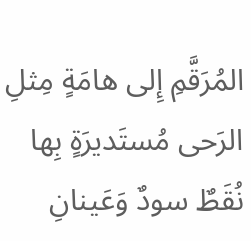المُرَقَّمِ إِلى هامَةٍ مِثلِ الرَحى مُستَديرَةٍ بِها نُقَطٌ سودٌ وَعَينانِ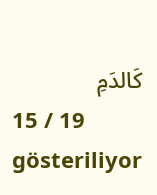كَالدَمِ
15 / 19 gösteriliyor